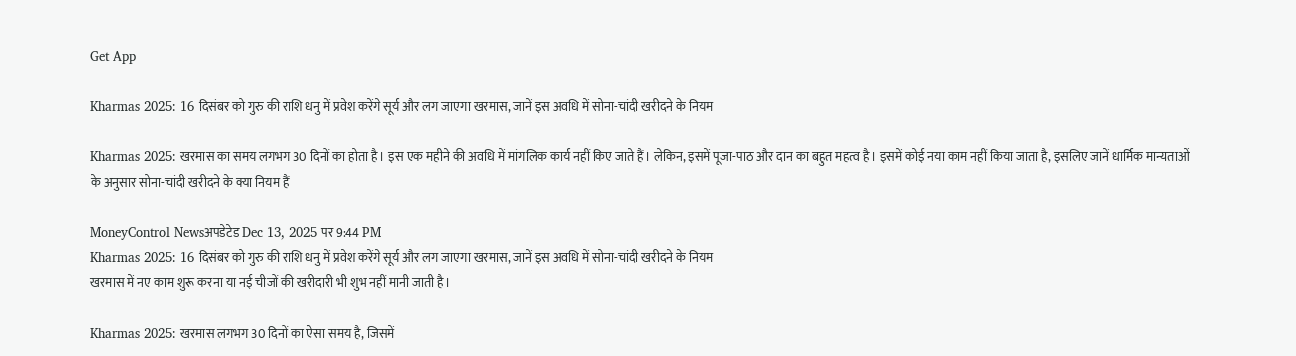Get App

Kharmas 2025: 16 दिसंबर को गुरु की राशि धनु में प्रवेश करेंगे सूर्य और लग जाएगा खरमास, जानें इस अवधि में सोना-चांदी खरीदने के नियम

Kharmas 2025: खरमास का समय लगभग 30 दिनों का होता है। इस एक महीने की अवधि में मांगलिक कार्य नहीं किए जाते हैं। लेकिन, इसमें पूजा-पाठ और दान का बहुत महत्व है। इसमें कोई नया काम नहीं किया जाता है, इसलिए जानें धार्मिक मान्यताओं के अनुसार सोना-चांदी खरीदने के क्या नियम हैं

MoneyControl Newsअपडेटेड Dec 13, 2025 पर 9:44 PM
Kharmas 2025: 16 दिसंबर को गुरु की राशि धनु में प्रवेश करेंगे सूर्य और लग जाएगा खरमास, जानें इस अवधि में सोना-चांदी खरीदने के नियम
खरमास में नए काम शुरू करना या नई चीजों की खरीदारी भी शुभ नहीं मानी जाती है।

Kharmas 2025: खरमास लगभग 30 दिनों का ऐसा समय है, जिसमें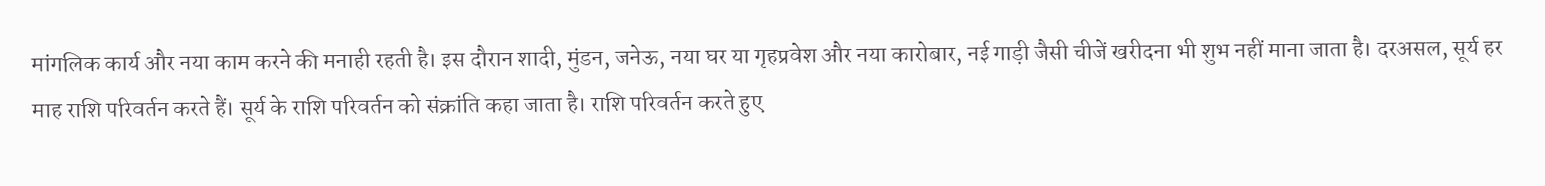मांगलिक कार्य और नया काम करने की मनाही रहती है। इस दौरान शादी, मुंडन, जनेऊ, नया घर या गृहप्रवेश और नया कारोबार, नई गाड़ी जैसी चीजें खरीदना भी शुभ नहीं माना जाता है। दरअसल, सूर्य हर माह राशि परिवर्तन करते हैं। सूर्य के राशि परिवर्तन को संक्रांति कहा जाता है। राशि परिवर्तन करते हुए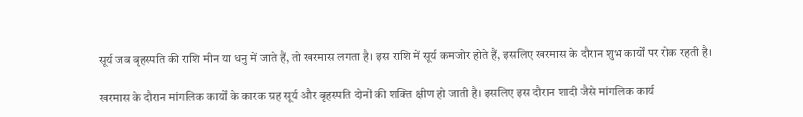सूर्य जब बृहस्पति की राशि मीन या धनु में जाते हैं, तो खरमास लगता है। इस राशि में सूर्य कमजोर होते हैं, इसलिए खरमास के दौरान शुभ कार्यों पर रोक रहती है।

खरमास के दौरान मांगलिक कार्यों के कारक ग्रह सूर्य और बृहस्पति दोनों की शक्ति क्षीण हो जाती है। इसलिए इस दौरान शादी जैसे मांगलिक कार्य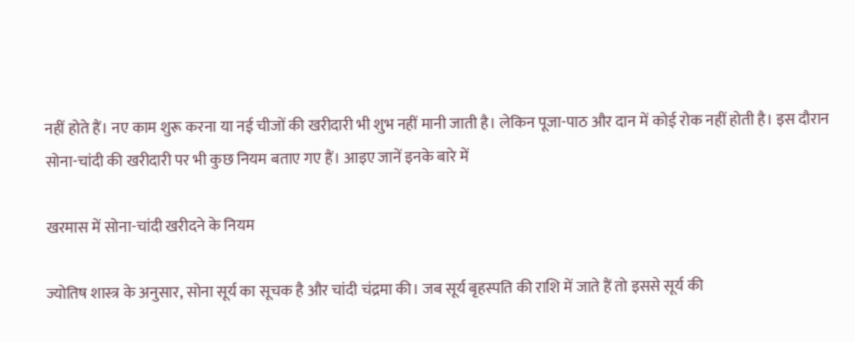नहीं होते हैं। नए काम शुरू करना या नई चीजों की खरीदारी भी शुभ नहीं मानी जाती है। लेकिन पूजा-पाठ और दान में कोई रोक नहीं होती है। इस दौरान सोना-चांदी की खरीदारी पर भी कुछ नियम बताए गए हैं। आइए जानें इनके बारे में

खरमास में सोना-चांदी खरीदने के नियम

ज्योतिष शास्त्र के अनुसार, सोना सूर्य का सूचक है और चांदी चंद्रमा की। जब सूर्य बृहस्पति की राशि में जाते हैं तो इससे सूर्य की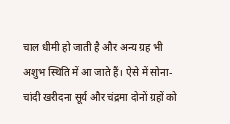चाल धीमी हो जाती है और अन्य ग्रह भी अशुभ स्थिति में आ जाते हैं। ऐसे में सोना-चांदी खरीदना सूर्य और चंद्रमा दोनों ग्रहों को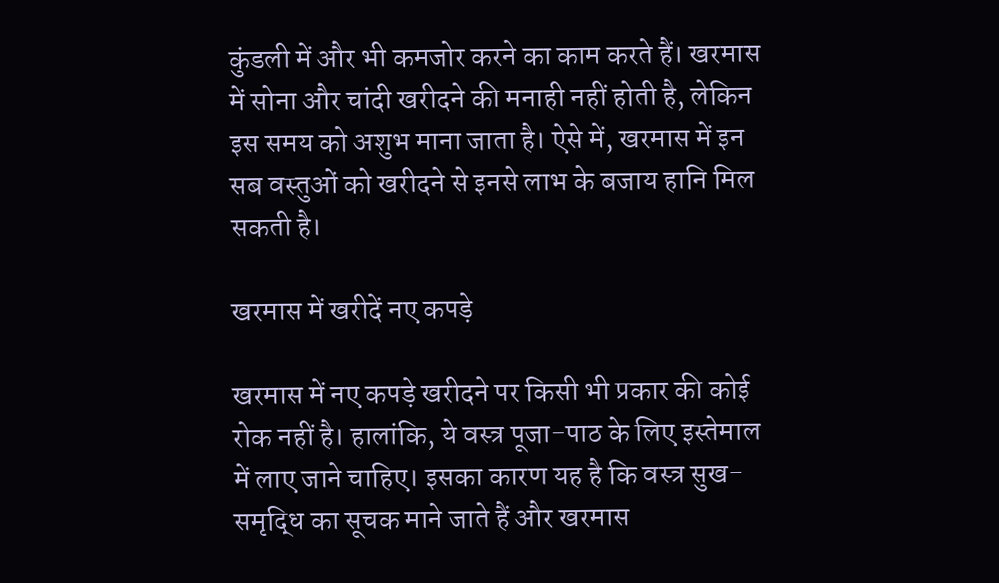कुंडली में और भी कमजोर करने का काम करते हैं। खरमास में सोना और चांदी खरीदने की मनाही नहीं होती है, लेकिन इस समय को अशुभ माना जाता है। ऐसे में, खरमास में इन सब वस्तुओं को खरीदने से इनसे लाभ के बजाय हानि मिल सकती है।

खरमास में खरीदें नए कपड़े

खरमास में नए कपड़े खरीदने पर किसी भी प्रकार की कोई रोक नहीं है। हालांकि, ये वस्त्र पूजा-पाठ के लिए इस्तेमाल में लाए जाने चाहिए। इसका कारण यह है कि वस्त्र सुख-समृद्धि का सूचक माने जाते हैं और खरमास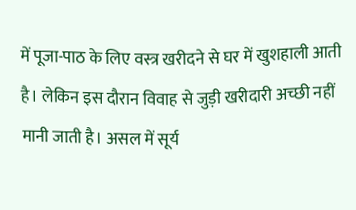में पूजा-पाठ के लिए वस्त्र खरीदने से घर में खुशहाली आती है। लेकिन इस दौरान विवाह से जुड़ी खरीदारी अच्छी नहीं मानी जाती है। असल में सूर्य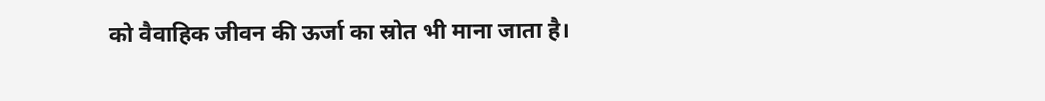को वैवाहिक जीवन की ऊर्जा का स्रोत भी माना जाता है।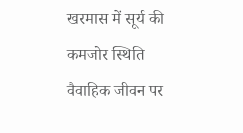खरमास में सूर्य की कमजोर स्थिति वैवाहिक जीवन पर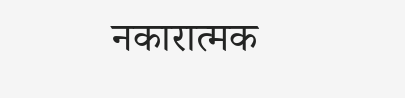नकारात्मक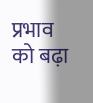प्रभाव को बढ़ा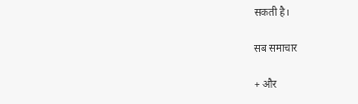सकती है।

सब समाचार

+ और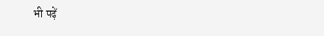भी पढ़ें